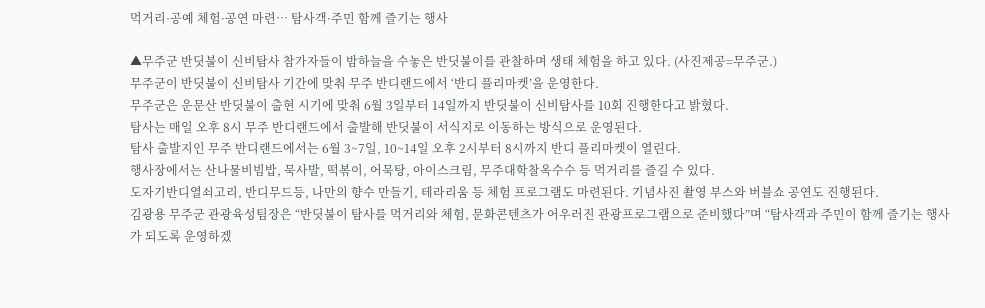먹거리·공예 체험·공연 마련… 탐사객·주민 함께 즐기는 행사

▲무주군 반딧불이 신비탐사 참가자들이 밤하늘을 수놓은 반딧불이를 관찰하며 생태 체험을 하고 있다. (사진제공=무주군.)
무주군이 반딧불이 신비탐사 기간에 맞춰 무주 반디랜드에서 ‘반디 플리마켓’을 운영한다.
무주군은 운문산 반딧불이 출현 시기에 맞춰 6월 3일부터 14일까지 반딧불이 신비탐사를 10회 진행한다고 밝혔다.
탐사는 매일 오후 8시 무주 반디랜드에서 출발해 반딧불이 서식지로 이동하는 방식으로 운영된다.
탐사 출발지인 무주 반디랜드에서는 6월 3~7일, 10~14일 오후 2시부터 8시까지 반디 플리마켓이 열린다.
행사장에서는 산나물비빔밥, 묵사발, 떡볶이, 어묵탕, 아이스크림, 무주대학찰옥수수 등 먹거리를 즐길 수 있다.
도자기반디열쇠고리, 반디무드등, 나만의 향수 만들기, 테라리움 등 체험 프로그램도 마련된다. 기념사진 촬영 부스와 버블쇼 공연도 진행된다.
김광용 무주군 관광육성팀장은 “반딧불이 탐사를 먹거리와 체험, 문화콘텐츠가 어우러진 관광프로그램으로 준비했다”며 “탐사객과 주민이 함께 즐기는 행사가 되도록 운영하겠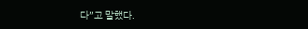다”고 말했다.